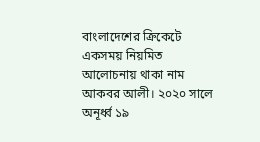বাংলাদেশের ক্রিকেটে একসময় নিয়মিত আলোচনায় থাকা নাম আকবর আলী। ২০২০ সালে অনূর্ধ্ব ১৯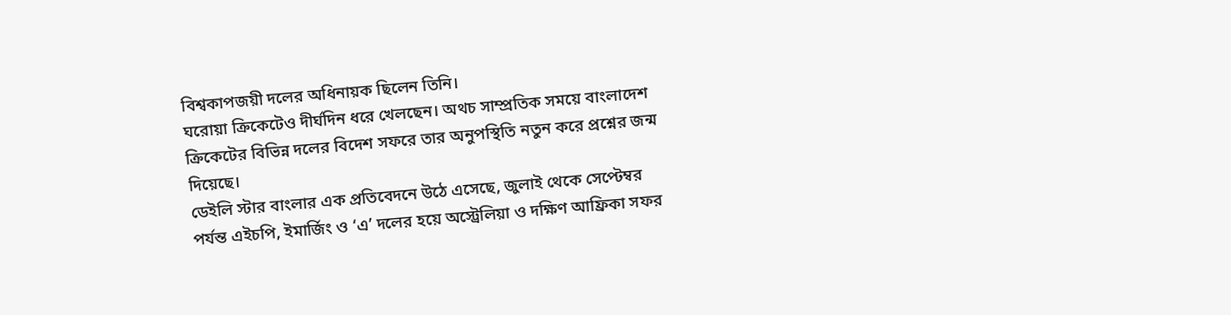বিশ্বকাপজয়ী দলের অধিনায়ক ছিলেন তিনি।
ঘরোয়া ক্রিকেটেও দীর্ঘদিন ধরে খেলছেন। অথচ সাম্প্রতিক সময়ে বাংলাদেশ ক্রিকেটের বিভিন্ন দলের বিদেশ সফরে তার অনুপস্থিতি নতুন করে প্রশ্নের জন্ম দিয়েছে।
ডেইলি স্টার বাংলার এক প্রতিবেদনে উঠে এসেছে, জুলাই থেকে সেপ্টেম্বর পর্যন্ত এইচপি, ইমার্জিং ও ‘এ’ দলের হয়ে অস্ট্রেলিয়া ও দক্ষিণ আফ্রিকা সফর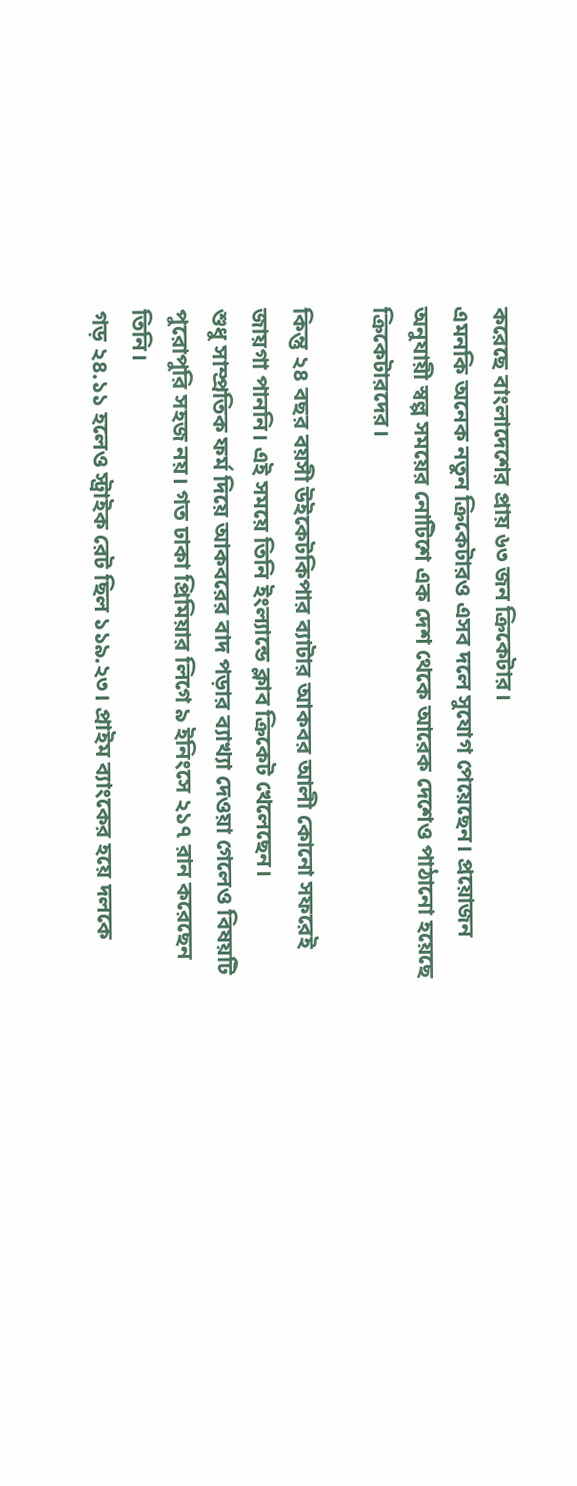করেছে বাংলাদেশের প্রায় ৬৩ জন ক্রিকেটার।
এমনকি অনেক নতুন ক্রিকেটারও এসব দলে সুযোগ পেয়েছেন। প্রয়োজন অনুযায়ী স্বল্প সময়ের নোটিশে এক দেশ থেকে আরেক দেশেও পাঠানো হয়েছে ক্রিকেটারদের।

কিন্তু ২৪ বছর বয়সী উইকেটকিপার ব্যাটার আকবর আলী কোনো সফরেই জায়গা পাননি। এই সময়ে তিনি ইংল্যান্ডে ক্লাব ক্রিকেট খেলেছেন।
শুধু সাম্প্রতিক ফর্ম দিয়ে আকবরের বাদ পড়ার ব্যাখ্যা দেওয়া গেলেও বিষয়টি পুরোপুরি সহজ নয়। গত ঢাকা প্রিমিয়ার লিগে ৯ ইনিংসে ২১৭ রান করেছেন তিনি।
গড় ২৪.১১ হলেও স্ট্রাইক রেট ছিল ১১৯.২৩। প্রাইম ব্যাংকের হয়ে দলকে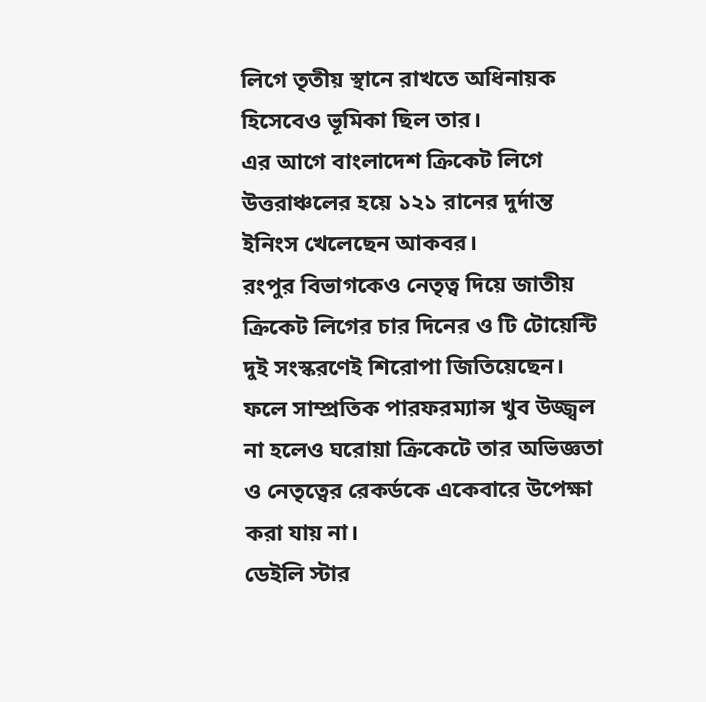লিগে তৃতীয় স্থানে রাখতে অধিনায়ক হিসেবেও ভূমিকা ছিল তার।
এর আগে বাংলাদেশ ক্রিকেট লিগে উত্তরাঞ্চলের হয়ে ১২১ রানের দুর্দান্ত ইনিংস খেলেছেন আকবর।
রংপুর বিভাগকেও নেতৃত্ব দিয়ে জাতীয় ক্রিকেট লিগের চার দিনের ও টি টোয়েন্টি দুই সংস্করণেই শিরোপা জিতিয়েছেন।
ফলে সাম্প্রতিক পারফরম্যান্স খুব উজ্জ্বল না হলেও ঘরোয়া ক্রিকেটে তার অভিজ্ঞতা ও নেতৃত্বের রেকর্ডকে একেবারে উপেক্ষা করা যায় না।
ডেইলি স্টার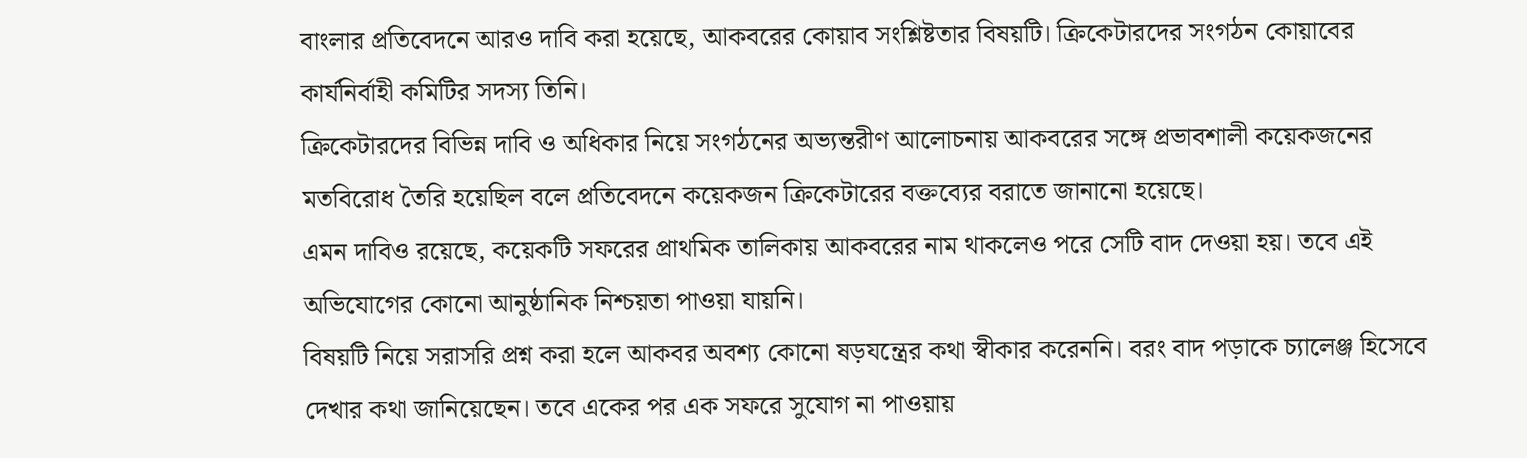বাংলার প্রতিবেদনে আরও দাবি করা হয়েছে, আকবরের কোয়াব সংশ্লিষ্টতার বিষয়টি। ক্রিকেটারদের সংগঠন কোয়াবের কার্যনির্বাহী কমিটির সদস্য তিনি।
ক্রিকেটারদের বিভিন্ন দাবি ও অধিকার নিয়ে সংগঠনের অভ্যন্তরীণ আলোচনায় আকবরের সঙ্গে প্রভাবশালী কয়েকজনের মতবিরোধ তৈরি হয়েছিল বলে প্রতিবেদনে কয়েকজন ক্রিকেটারের বক্তব্যের বরাতে জানানো হয়েছে।
এমন দাবিও রয়েছে, কয়েকটি সফরের প্রাথমিক তালিকায় আকবরের নাম থাকলেও পরে সেটি বাদ দেওয়া হয়। তবে এই অভিযোগের কোনো আনুষ্ঠানিক নিশ্চয়তা পাওয়া যায়নি।
বিষয়টি নিয়ে সরাসরি প্রশ্ন করা হলে আকবর অবশ্য কোনো ষড়যন্ত্রের কথা স্বীকার করেননি। বরং বাদ পড়াকে চ্যালেঞ্জ হিসেবে দেখার কথা জানিয়েছেন। তবে একের পর এক সফরে সুযোগ না পাওয়ায়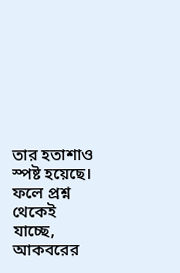তার হতাশাও স্পষ্ট হয়েছে।
ফলে প্রশ্ন থেকেই যাচ্ছে, আকবরের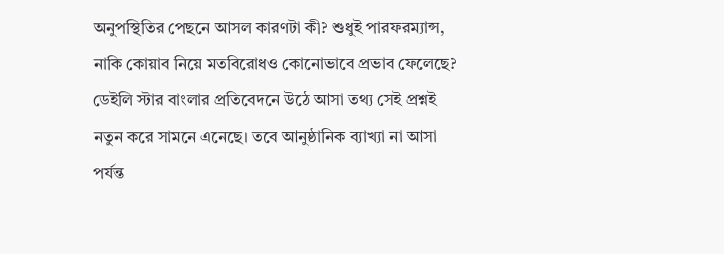অনুপস্থিতির পেছনে আসল কারণটা কী? শুধুই পারফরম্যান্স, নাকি কোয়াব নিয়ে মতবিরোধও কোনোভাবে প্রভাব ফেলেছে?
ডেইলি স্টার বাংলার প্রতিবেদনে উঠে আসা তথ্য সেই প্রশ্নই নতুন করে সামনে এনেছে। তবে আনুষ্ঠানিক ব্যাখ্যা না আসা পর্যন্ত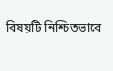বিষয়টি নিশ্চিতভাবে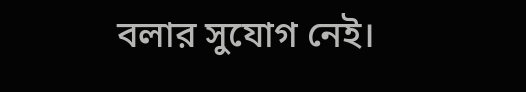বলার সুযোগ নেই।